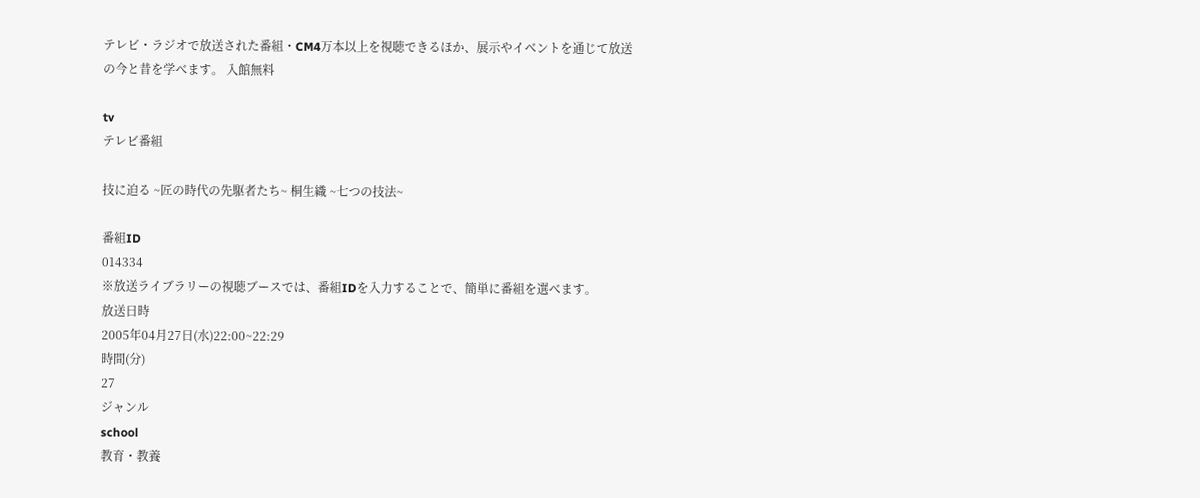テレビ・ラジオで放送された番組・CM4万本以上を視聴できるほか、展示やイベントを通じて放送の今と昔を学べます。 入館無料

tv
テレビ番組

技に迫る ~匠の時代の先駆者たち~ 桐生織 ~七つの技法~

番組ID
014334
※放送ライブラリーの視聴ブースでは、番組IDを入力することで、簡単に番組を選べます。
放送日時
2005年04月27日(水)22:00~22:29
時間(分)
27
ジャンル
school
教育・教養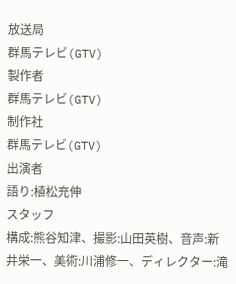放送局
群馬テレビ(GTV)
製作者
群馬テレビ(GTV)
制作社
群馬テレビ(GTV)
出演者
語り:植松充伸
スタッフ
構成:熊谷知津、撮影:山田英樹、音声:新井栄一、美術:川浦修一、ディレクター:滝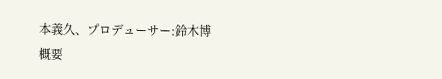本義久、プロデューサー:鈴木博
概要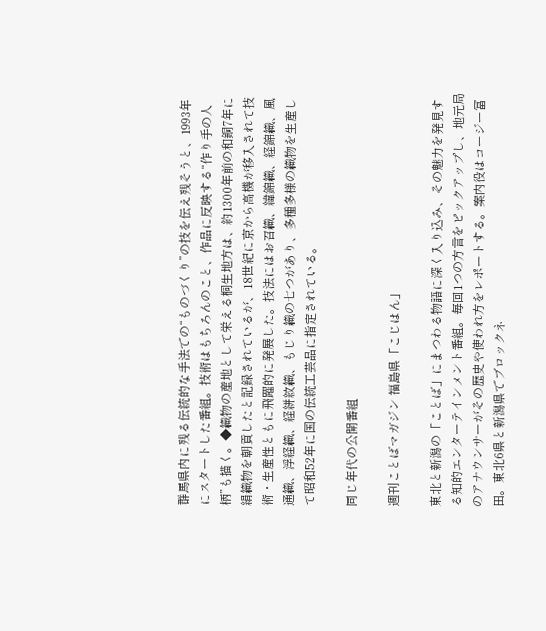群馬県内に残る伝統的な手法での“ものづくり”の技を伝え残そうと、1993年にスタートした番組。技術はもちろんのこと、作品に反映する“作り手の人柄”も描く。◆織物の産地として栄える桐生地方は、約1300年前の和銅7年に絹織物を朝貢したと記録されているが、18世紀に京から高機が移入されて技術・生産性ともに飛躍的に発展した。技法にはお召織、緯錦織、経錦織、風通織、浮経織、経絣紋織、もじり織の七つがあり、多種多様の織物を生産して昭和52年に国の伝統工芸品に指定されている。

同じ年代の公開番組

週刊ことばマガジン 福島県「こじはん」

東北と新潟の「ことば」にまつわる物語に深く入り込み、その魅力を発見する知的エンターテインメント番組。毎回1つの方言をピックアップし、地元局のアナウンサーがその歴史や使われ方をレポートする。案内役はコージー冨田。東北6県と新潟県でブロックネ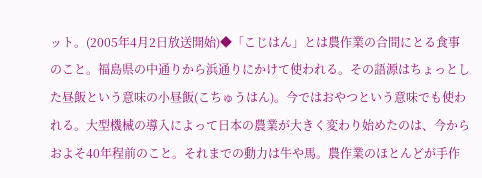ット。(2005年4月2日放送開始)◆「こじはん」とは農作業の合間にとる食事のこと。福島県の中通りから浜通りにかけて使われる。その語源はちょっとした昼飯という意味の小昼飯(こちゅうはん)。今ではおやつという意味でも使われる。大型機械の導入によって日本の農業が大きく変わり始めたのは、今からおよそ40年程前のこと。それまでの動力は牛や馬。農作業のほとんどが手作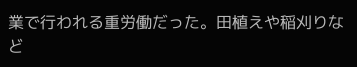業で行われる重労働だった。田植えや稲刈りなど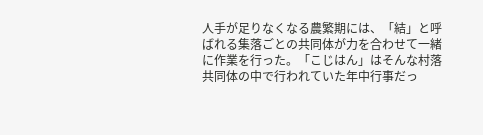人手が足りなくなる農繁期には、「結」と呼ばれる集落ごとの共同体が力を合わせて一緒に作業を行った。「こじはん」はそんな村落共同体の中で行われていた年中行事だっ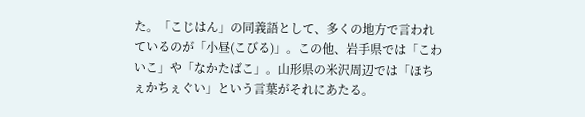た。「こじはん」の同義語として、多くの地方で言われているのが「小昼(こびる)」。この他、岩手県では「こわいこ」や「なかたばこ」。山形県の米沢周辺では「ほちぇかちぇぐい」という言葉がそれにあたる。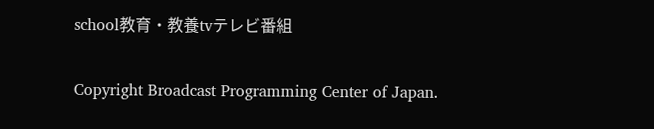school教育・教養tvテレビ番組

Copyright Broadcast Programming Center of Japan.